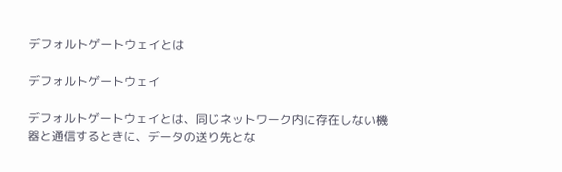デフォルトゲートウェイとは

デフォルトゲートウェイ

デフォルトゲートウェイとは、同じネットワーク内に存在しない機器と通信するときに、データの送り先とな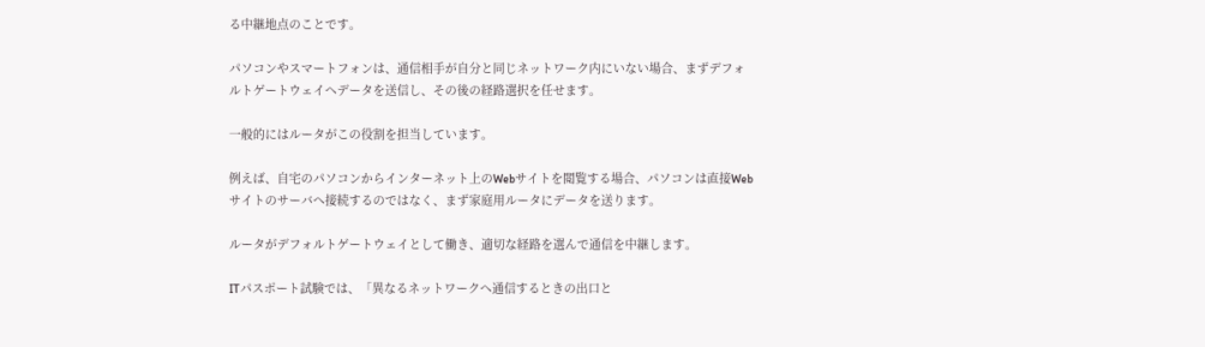る中継地点のことです。

パソコンやスマートフォンは、通信相手が自分と同じネットワーク内にいない場合、まずデフォルトゲートウェイへデータを送信し、その後の経路選択を任せます。

一般的にはルータがこの役割を担当しています。

例えば、自宅のパソコンからインターネット上のWebサイトを閲覧する場合、パソコンは直接Webサイトのサーバへ接続するのではなく、まず家庭用ルータにデータを送ります。

ルータがデフォルトゲートウェイとして働き、適切な経路を選んで通信を中継します。

ITパスポート試験では、「異なるネットワークへ通信するときの出口と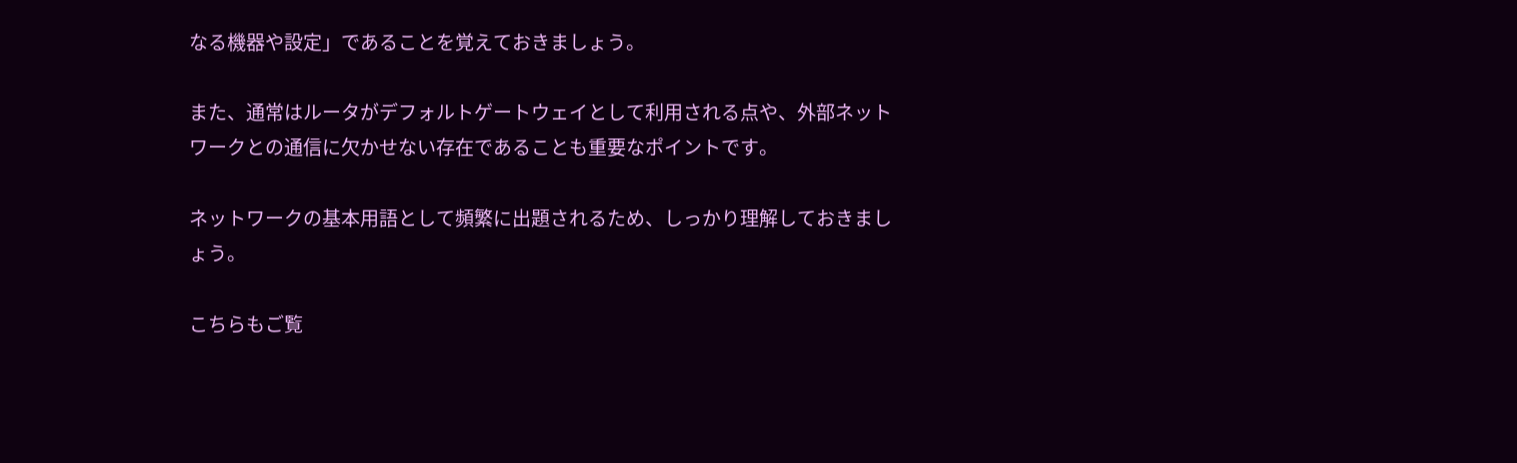なる機器や設定」であることを覚えておきましょう。

また、通常はルータがデフォルトゲートウェイとして利用される点や、外部ネットワークとの通信に欠かせない存在であることも重要なポイントです。

ネットワークの基本用語として頻繁に出題されるため、しっかり理解しておきましょう。

こちらもご覧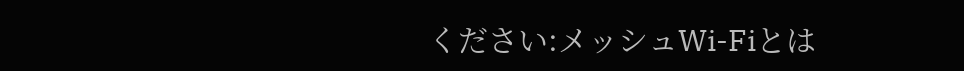ください:メッシュWi-Fiとは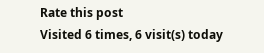Rate this post
Visited 6 times, 6 visit(s) today